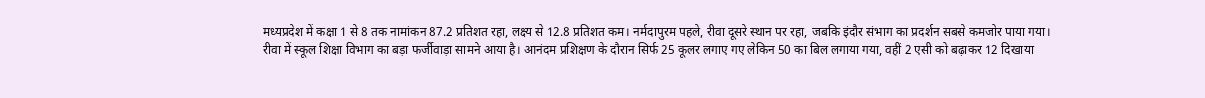मध्यप्रदेश में कक्षा 1 से 8 तक नामांकन 87.2 प्रतिशत रहा, लक्ष्य से 12.8 प्रतिशत कम। नर्मदापुरम पहले, रीवा दूसरे स्थान पर रहा, जबकि इंदौर संभाग का प्रदर्शन सबसे कमजोर पाया गया।
रीवा में स्कूल शिक्षा विभाग का बड़ा फर्जीवाड़ा सामने आया है। आनंदम प्रशिक्षण के दौरान सिर्फ 25 कूलर लगाए गए लेकिन 50 का बिल लगाया गया, वहीं 2 एसी को बढ़ाकर 12 दिखाया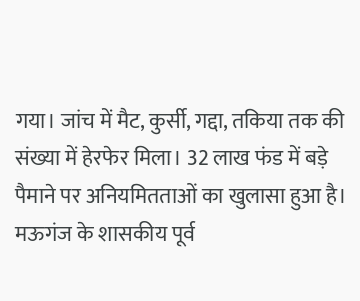गया। जांच में मैट, कुर्सी, गद्दा, तकिया तक की संख्या में हेरफेर मिला। 32 लाख फंड में बड़े पैमाने पर अनियमितताओं का खुलासा हुआ है।
मऊगंज के शासकीय पूर्व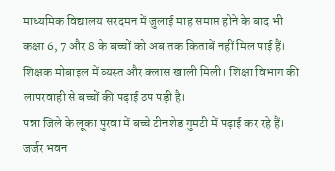माध्यमिक विद्यालय सरदमन में जुलाई माह समाप्त होने के बाद भी कक्षा 6, 7 और 8 के बच्चों को अब तक किताबें नहीं मिल पाई हैं। शिक्षक मोबाइल में व्यस्त और क्लास खाली मिली। शिक्षा विभाग की लापरवाही से बच्चों की पढ़ाई ठप पड़ी है।
पन्ना जिले के लूका पुरवा में बच्चे टीनशेड गुमटी में पढ़ाई कर रहे हैं। जर्जर भवन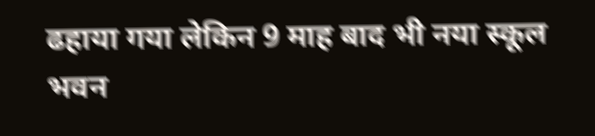ढहाया गया लेकिन 9 माह बाद भी नया स्कूल भवन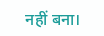नहीं बना।